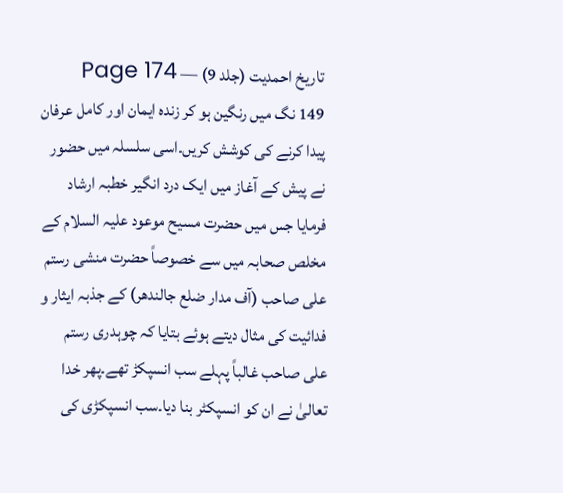تاریخ احمدیت (جلد 9) — Page 174
149 نگ میں رنگین ہو کر زندہ ایمان اور کامل عرفان پیدا کرنے کی کوشش کریں۔اسی سلسلہ میں حضور نے پیش کے آغاز میں ایک درد انگیر خطبہ ارشاد فرمایا جس میں حضرت مسیح موعود علیہ السلام کے مخلص صحابہ میں سے خصوصاً حضرت منشی رستم علی صاحب (آف مدار ضلع جالندھر) کے جذبہ ایثار و فدائیت کی مثال دیتے ہوئے بتایا کہ چوہدری رستم علی صاحب غالباً پہلے سب انسپکڑ تھے۔پھر خدا تعالیٰ نے ان کو انسپکٹر بنا دیا۔سب انسپکڑی کی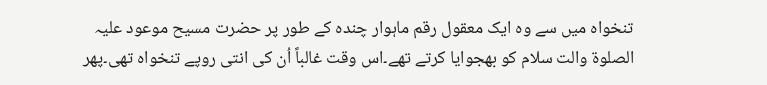تنخواہ میں سے وہ ایک معقول رقم ماہوار چندہ کے طور پر حضرت مسیح موعود علیہ الصلوة والت سلام کو بھجوایا کرتے تھے۔اس وقت غالباً اُن کی انتی روپے تنخواہ تھی۔پھر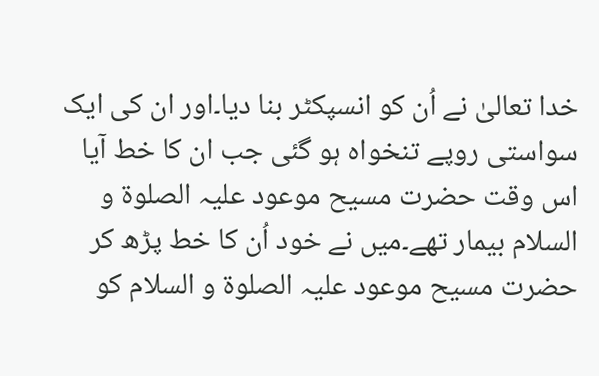خدا تعالیٰ نے اُن کو انسپکٹر بنا دیا۔اور ان کی ایک سواستی روپے تنخواہ ہو گئی جب ان کا خط آیا اس وقت حضرت مسیح موعود علیہ الصلوۃ و السلام بیمار تھے۔میں نے خود اُن کا خط پڑھ کر حضرت مسیح موعود علیہ الصلوة و السلام کو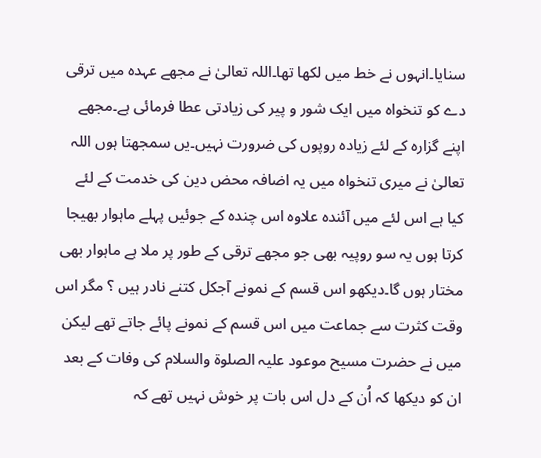سنایا۔انہوں نے خط میں لکھا تھا۔اللہ تعالیٰ نے مجھے عہدہ میں ترقی دے کو تنخواہ میں ایک شور و پیر کی زیادتی عطا فرمائی ہے۔مجھے اپنے گزارہ کے لئے زیادہ روپوں کی ضرورت نہیں۔یں سمجھتا ہوں اللہ تعالیٰ نے میری تنخواہ میں یہ اضافہ محض دین کی خدمت کے لئے کیا ہے اس لئے میں آئندہ علاوہ اس چندہ کے جوئیں پہلے ماہوار بھیجا کرتا ہوں یہ سو روپیہ بھی جو مجھے ترقی کے طور پر ملا ہے ماہوار بھی مختار ہوں گا۔دیکھو اس قسم کے نمونے آجکل کتنے نادر ہیں ؟ مگر اس وقت کثرت سے جماعت میں اس قسم کے نمونے پائے جاتے تھے لیکن میں نے حضرت مسیح موعود علیہ الصلوۃ والسلام کی وفات کے بعد ان کو دیکھا کہ اُن کے دل اس بات پر خوش نہیں تھے کہ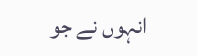انہوں نے جو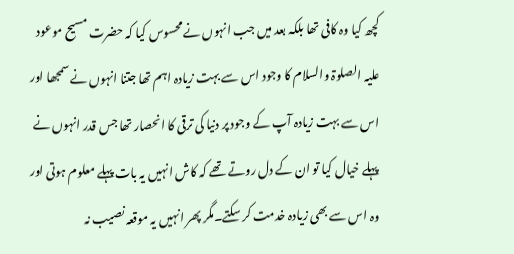کچھ کیا وہ کافی تھا بلکہ بعد میں جب انہوں نے محسوس کیا کہ حضرت مسیح موعود علیہ الصلوۃ والسلام کا وجود اس سے بہت زیادہ اہم تھا جتنا انہوں نے سمجھا اور اس سے بہت زیادہ آپ کے وجود پر دنیا کی ترقی کا انحصار تھا جس قدر انہوں نے پہلے خیال کیا تو ان کے دل روتے تھے کہ کاش انہیں یہ بات پہلے معلوم ہوتی اور وہ اس سے بھی زیادہ خدمت کر سکتے۔مگر پھر انہیں یہ موقعہ نصیب نہ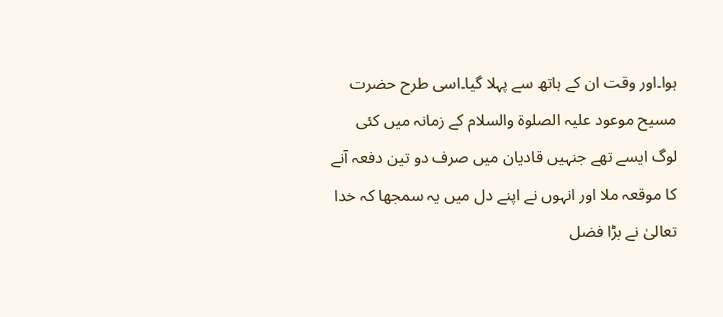ہوا۔اور وقت ان کے ہاتھ سے پہلا گیا۔اسی طرح حضرت مسیح موعود علیہ الصلوة والسلام کے زمانہ میں کئی لوگ ایسے تھے جنہیں قادیان میں صرف دو تین دفعہ آنے کا موقعہ ملا اور انہوں نے اپنے دل میں یہ سمجھا کہ خدا تعالیٰ نے بڑا فضل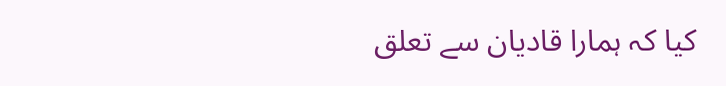کیا کہ ہمارا قادیان سے تعلق